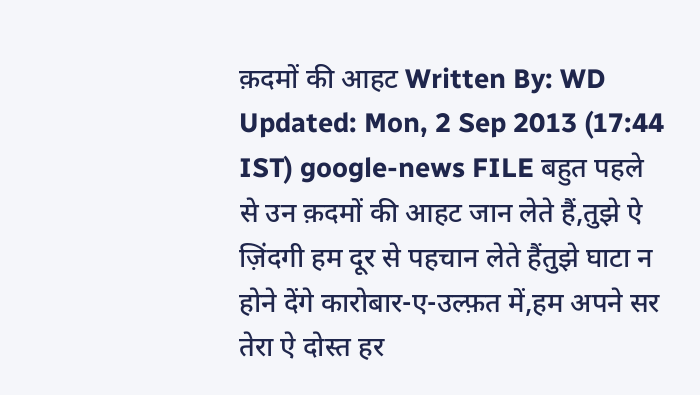क़दमों की आहट Written By: WD Updated: Mon, 2 Sep 2013 (17:44 IST) google-news FILE बहुत पहले से उन क़दमों की आहट जान लेते हैं,तुझे ऐ ज़िंदगी हम दूर से पहचान लेते हैंतुझे घाटा न होने देंगे कारोबार-ए-उल्फ़त में,हम अपने सर तेरा ऐ दोस्त हर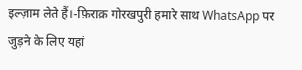इल्ज़ाम लेते हैं।-फ़िराक़ गोरखपुरी हमारे साथ WhatsApp पर जुड़ने के लिए यहां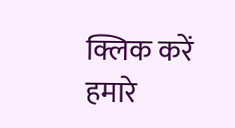क्लिक करें हमारे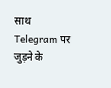साथ Telegram पर जुड़ने के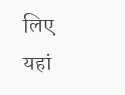लिए यहां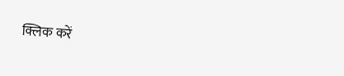क्लिक करें